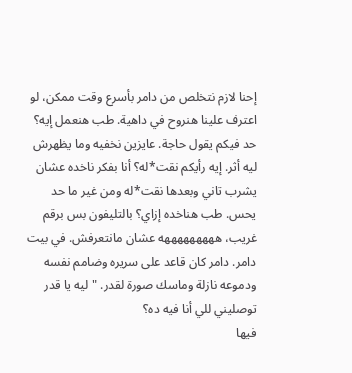إحنا لازم نتخلص من دامر بأسرع وقت ممكن، لو اعترف علينا هنروح في داهية. طب هنعمل إيه؟ حد فيكم يقول حاجة. عايزين نخفيه وما يظهرش ليه أثر. إيه رأيكم نقت*له؟ أنا بفكر ناخده عشان يشرب تاني وبعدها نقت*له ومن غير ما حد يحس. طب هناخده إزاي؟ بالتليفون بس برقم غريب، هههههههههه عشان مانتعرفش. في بيت دامر. دامر كان قاعد على سريره وضامم نفسه ودموعه نازلة وماسك صورة لقدر. "ليه يا قدر توصليني للي أنا فيه ده؟
فيها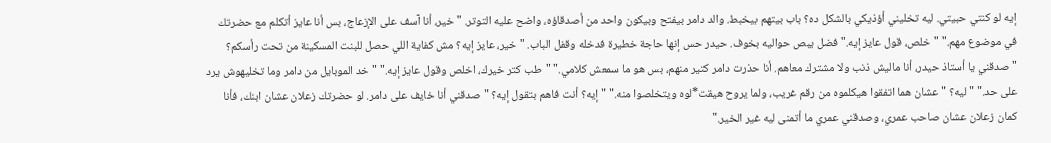إيه لو كنتي حبيتي. ليه تخليني أؤذيكي بالشكل ده؟ باب بيتهم بيخبط. والد دامر بيفتح وبيكون واحد من أصدقاؤه، واضح عليه التوتر. "خير، أنا آسف على الإزعاج، بس أنا عايز أتكلم مع حضرتك في موضوع مهم." "خلص، قول عايز إيه." فضل يبص حواليه بخوف. حيدر حس إنها حاجة خطيرة فدخله وقفل الباب. "خير، عايز إيه؟ مش كفاية اللي حصل للبنت المسكينة من تحت رأسكم؟
"صدقني يا أستاذ حيدر، أنا ماليش ذنب ولا مشترك معاهم. أنا حذرت دامر كتير منهم، بس هو ما سمعش كلامي." "طب كتر خيرك، اخلص وقول عايز إيه." "خد الموبايل من دامر وما تخليهوش يرد على حد." "ليه؟ "عشان هما اتفقوا هيكلموه من رقم غريب، ولما يروح هيقت*لوه ويتخلصوا منه." "إيه؟ أنت فاهم بتقول إيه؟ "صدقني أنا خايف على دامر. لو حضرتك زعلان عشان ابنك، فأنا كمان زعلان عشان صاحب عمري، وصدقني عمري ما أتمنى ليه غير الخير."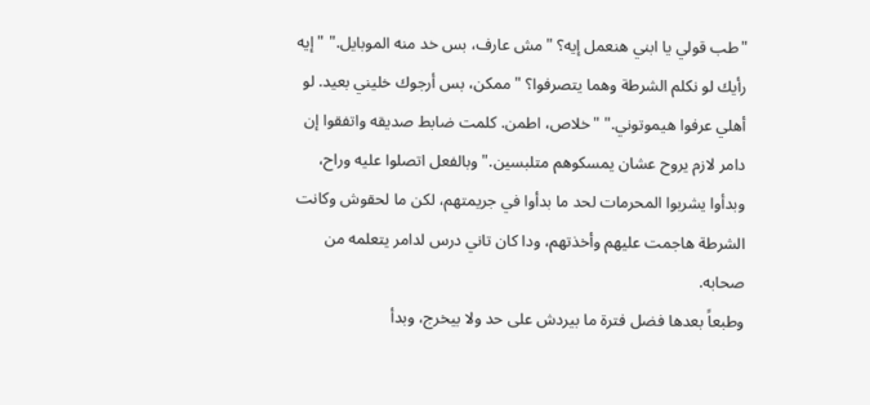"طب قولي يا ابني هنعمل إيه؟ "مش عارف، بس خد منه الموبايل." "إيه رأيك لو نكلم الشرطة وهما يتصرفوا؟ "ممكن، بس أرجوك خليني بعيد. لو أهلي عرفوا هيموتوني." "خلاص، اطمن. كلمت ضابط صديقه واتفقوا إن دامر لازم يروح عشان يمسكوهم متلبسين." وبالفعل اتصلوا عليه وراح، وبدأوا يشربوا المحرمات لحد ما بدأوا في جريمتهم، لكن ما لحقوش وكانت الشرطة هاجمت عليهم وأخذتهم، ودا كان تاني درس لدامر يتعلمه من صحابه.
وطبعاً بعدها فضل فترة ما بيردش على حد ولا بيخرج، وبدأ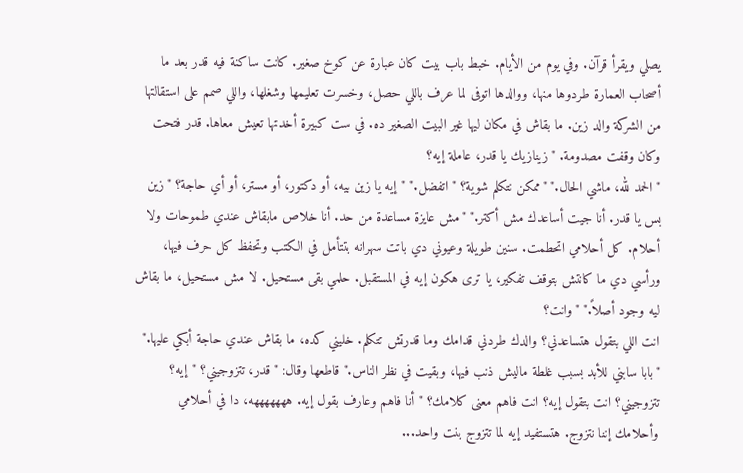يصلي ويقرأ قرآن. وفي يوم من الأيام. خبط باب بيت كان عبارة عن كوخ صغير. كانت ساكنة فيه قدر بعد ما أصحاب العمارة طردوها منها، ووالدها اتوفى لما عرف باللي حصل، وخسرت تعليمها وشغلها، واللي صمم على استقالتها من الشركة والد زين. ما بقاش في مكان ليها غير البيت الصغير ده. في ست كبيرة أخدتها تعيش معاها. قدر فتحت وكان وقفت مصدومة. "زينازيك يا قدر، عاملة إيه؟
"الحمد لله، ماشي الحال." "ممكن نتكلم شوية؟ "اتفضل." "إيه يا زين بيه، أو دكتور، أو مستر، أو أي حاجة؟ "زين بس يا قدر. أنا جيت أساعدك مش أكتر." "مش عايزة مساعدة من حد. أنا خلاص مابقاش عندي طموحات ولا أحلام. كل أحلامي اتحطمت. سنين طويلة وعيوني دي باتت سهرانه بتتأمل في الكتب وتحفظ كل حرف فيها، ورأسي دي ما كانتش بتوقف تفكير، يا ترى هكون إيه في المستقبل. حلمي بقى مستحيل. لا مش مستحيل، ما بقاش ليه وجود أصلاً." "وانت؟
انت اللي بتقول هتساعدني؟ والدك طردني قدامك وما قدرتش تتكلم. خليني كده، ما بقاش عندي حاجة أبكي عليها." "بابا سابني للأبد بسبب غلطة ماليش ذنب فيها، وبقيت في نظر الناس." قاطعها وقال: "قدر، تتزوجيني؟ "إيه؟ تتزوجيني؟ انت بتقول إيه؟ انت فاهم معنى كلامك؟ "أنا فاهم وعارف بقول إيه. هههههههه، دا في أحلامي وأحلامك إننا نتزوج. هتستفيد إيه لما تتزوج بنت واحد...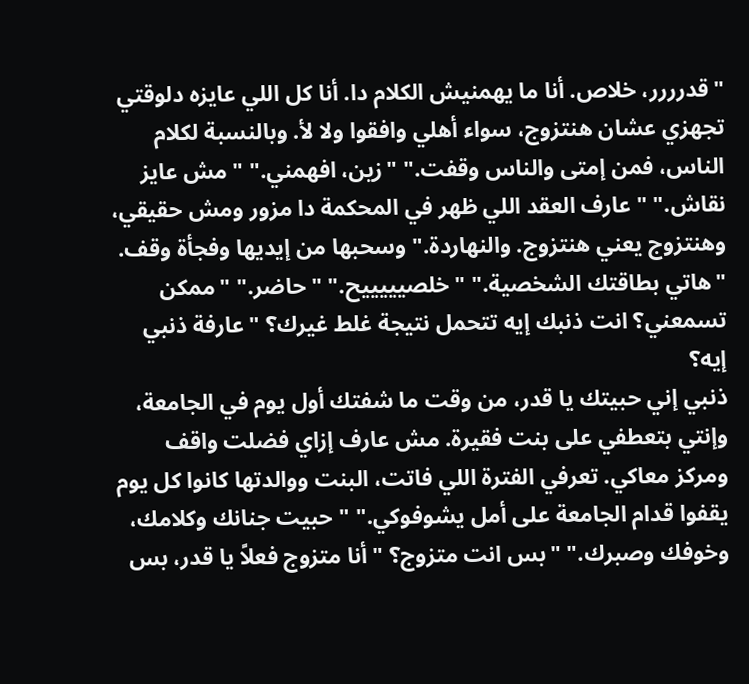"قدرررر، خلاص. أنا ما يهمنيش الكلام دا. أنا كل اللي عايزه دلوقتي تجهزي عشان هنتزوج، سواء أهلي وافقوا ولا لأ. وبالنسبة لكلام الناس، فمن إمتى والناس وقفت." "زين، افهمني." "مش عايز نقاش." "عارف العقد اللي ظهر في المحكمة دا مزور ومش حقيقي، وهنتزوج يعني هنتزوج. والنهاردة." وسحبها من إيديها وفجأة وقف. "هاتي بطاقتك الشخصية." "خلصيييييح." "حاضر." "ممكن تسمعني؟ انت ذنبك إيه تتحمل نتيجة غلط غيرك؟ "عارفة ذنبي إيه؟
ذنبي إني حبيتك يا قدر، من وقت ما شفتك أول يوم في الجامعة، وإنتي بتعطفي على بنت فقيرة. مش عارف إزاي فضلت واقف ومركز معاكي. تعرفي الفترة اللي فاتت، البنت ووالدتها كانوا كل يوم يقفوا قدام الجامعة على أمل يشوفوكي." "حبيت جنانك وكلامك، وخوفك وصبرك." "بس انت متزوج؟ "أنا متزوج فعلاً يا قدر، بس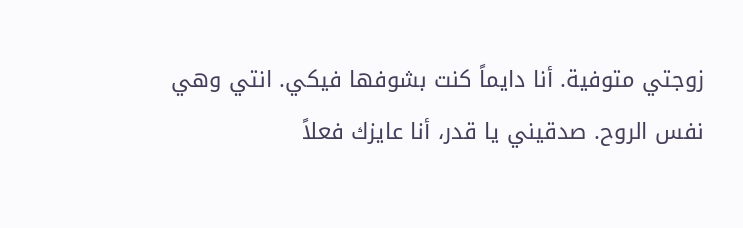زوجتي متوفية. أنا دايماً كنت بشوفها فيكي. انتي وهي نفس الروح. صدقيني يا قدر، أنا عايزك فعلاً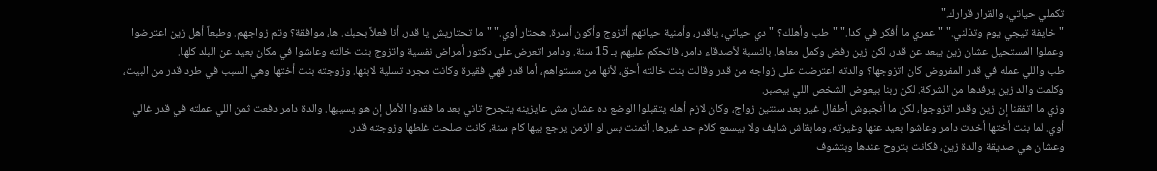تكملي حياتي، والقرار قرارك."
"خايفة تيجي يوم وتذلني." "عمري ما أفكر في كدا." "طب وأهلك؟ "دي حياتي، ياقدر، وأمنية حياتهم أتزوج وأكون أسرة. هحتار أوي." "ما تحتاريش يا قدر، أنا فعلاً بحبك. ها، موافقة؟ وتم زواجهم. وطبعاً أهل زين اعترضوا وعملوا المستحيل عشان زين يبعد عن قدر، لكن زين رفض وكمل معاها. بالنسبة لأصدقاء دامر، فاتحكم عليهم بـ 15 سنة. ودامر اتعرض على دكتور أمراض نفسية واتزوج بنت خالته وعاشوا في مكان بعيد عن البلد كلها.
طب واللي عمله في قدر المفروض كان اتزوجها؟ والدته اعترضت على زواجه من قدر وقالت بنت خالته أحق، لأنها من مستواهم، أما قدر فهي فقيرة وكانت مجرد تسلية لابنها. وزوجته بنت أختها وهي السبب في طرد قدر من البيت، وكلمت والد زين يرفدها من الشركة. لكن ربنا بيعوض الشخص اللي بيصبر.
وزي ما اتفقنا إن زين وقدر اتزوجوا، لكن ما أنجبوش أطفال غير بعد سنتين زواج، وكان لازم أهله يتقبلوا الوضع ده عشان مش عايزينه يتجرح تاني بعد ما فقدوا الأمل إن هو يسيبها. والدة دامر دفعت ثمن اللي عملته في قدر غالي أوي. لما بنت أختها أخدت دامر وعاشوا بعيد عنها وغيرته، ومابقاش شايف ولا بيسمع كلام حد غيرها. أتمنت بس لو الزمن يرجع بيها كام سنة، كانت صلحت غلطها وزوجته قدر.
وعشان هي صديقة والدة زين، فكانت بتروح عندها وبتشوف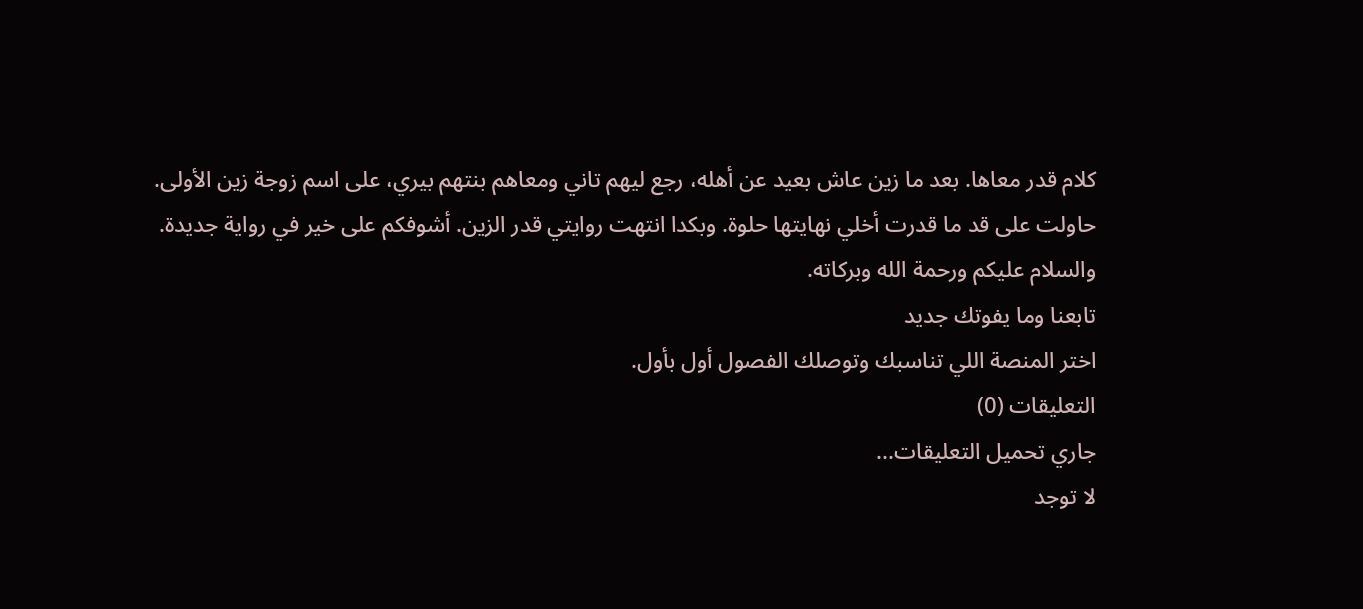كلام قدر معاها. بعد ما زين عاش بعيد عن أهله، رجع ليهم تاني ومعاهم بنتهم بيري، على اسم زوجة زين الأولى. حاولت على قد ما قدرت أخلي نهايتها حلوة. وبكدا انتهت روايتي قدر الزين. أشوفكم على خير في رواية جديدة. والسلام عليكم ورحمة الله وبركاته.
تابعنا وما يفوتك جديد
اختر المنصة اللي تناسبك وتوصلك الفصول أول بأول.
التعليقات (0)
جاري تحميل التعليقات...
لا توجد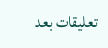تعليقات بعد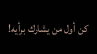كن أول من يشارك برأيه!